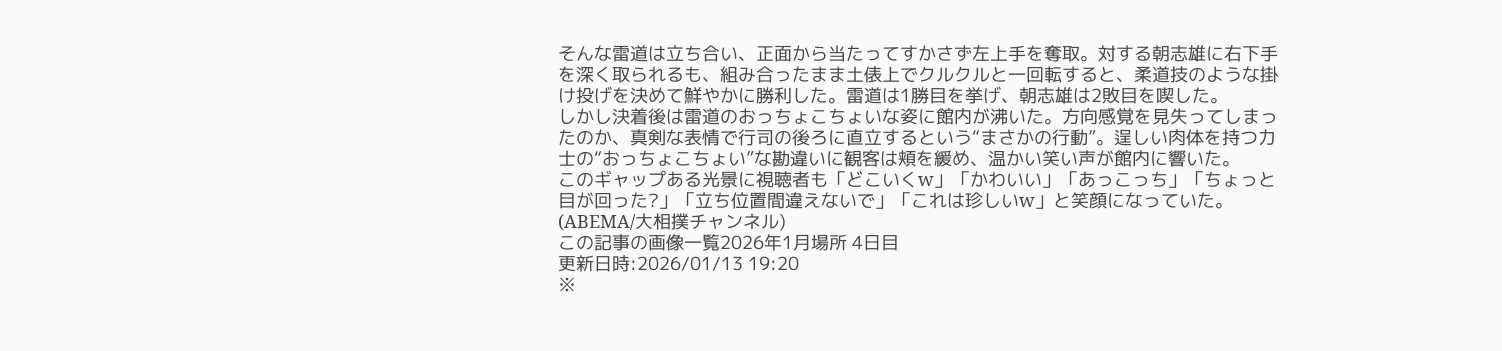そんな雷道は立ち合い、正面から当たってすかさず左上手を奪取。対する朝志雄に右下手を深く取られるも、組み合ったまま土俵上でクルクルと一回転すると、柔道技のような掛け投げを決めて鮮やかに勝利した。雷道は1勝目を挙げ、朝志雄は2敗目を喫した。
しかし決着後は雷道のおっちょこちょいな姿に館内が沸いた。方向感覚を見失ってしまったのか、真剣な表情で行司の後ろに直立するという“まさかの行動”。逞しい肉体を持つ力士の“おっちょこちょい”な勘違いに観客は頬を緩め、温かい笑い声が館内に響いた。
このギャップある光景に視聴者も「どこいくw」「かわいい」「あっこっち」「ちょっと目が回った?」「立ち位置間違えないで」「これは珍しいw」と笑顔になっていた。(ABEMA/大相撲チャンネル)
この記事の画像一覧2026年1月場所 4日目
更新日時:2026/01/13 19:20
※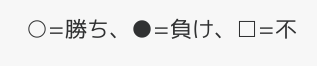○=勝ち、●=負け、□=不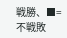戦勝、■=不戦敗